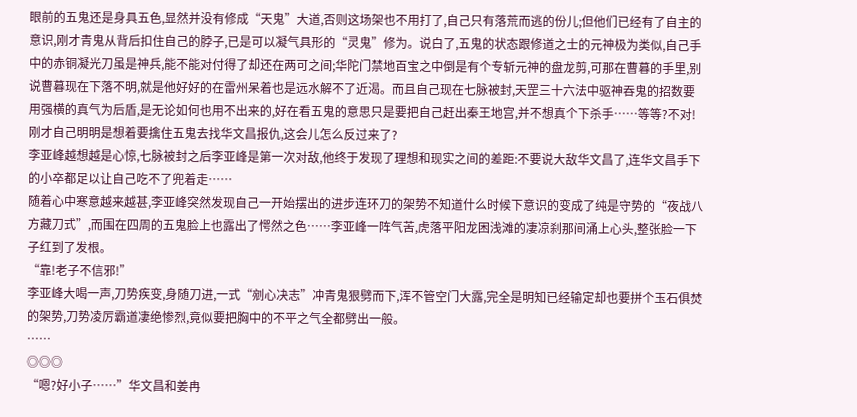眼前的五鬼还是身具五色,显然并没有修成“天鬼”大道,否则这场架也不用打了,自己只有落荒而逃的份儿;但他们已经有了自主的意识,刚才青鬼从背后扣住自己的脖子,已是可以凝气具形的“灵鬼”修为。说白了,五鬼的状态跟修道之士的元神极为类似,自己手中的赤铜凝光刀虽是神兵,能不能对付得了却还在两可之间;华陀门禁地百宝之中倒是有个专斩元神的盘龙剪,可那在曹暮的手里,别说曹暮现在下落不明,就是他好好的在雷州呆着也是远水解不了近渴。而且自己现在七脉被封,天罡三十六法中驱神吞鬼的招数要用强横的真气为后盾,是无论如何也用不出来的,好在看五鬼的意思只是要把自己赶出秦王地宫,并不想真个下杀手……等等?不对!刚才自己明明是想着要擒住五鬼去找华文昌报仇,这会儿怎么反过来了?
李亚峰越想越是心惊,七脉被封之后李亚峰是第一次对敌,他终于发现了理想和现实之间的差距:不要说大敌华文昌了,连华文昌手下的小卒都足以让自己吃不了兜着走……
随着心中寒意越来越甚,李亚峰突然发现自己一开始摆出的进步连环刀的架势不知道什么时候下意识的变成了纯是守势的“夜战八方藏刀式”,而围在四周的五鬼脸上也露出了愕然之色……李亚峰一阵气苦,虎落平阳龙困浅滩的凄凉刹那间涌上心头,整张脸一下子红到了发根。
“靠!老子不信邪!”
李亚峰大喝一声,刀势疾变,身随刀进,一式“剜心决志”冲青鬼狠劈而下,浑不管空门大露,完全是明知已经输定却也要拼个玉石俱焚的架势,刀势凌厉霸道凄绝惨烈,竟似要把胸中的不平之气全都劈出一般。
……
◎◎◎
“嗯?好小子……”华文昌和姜冉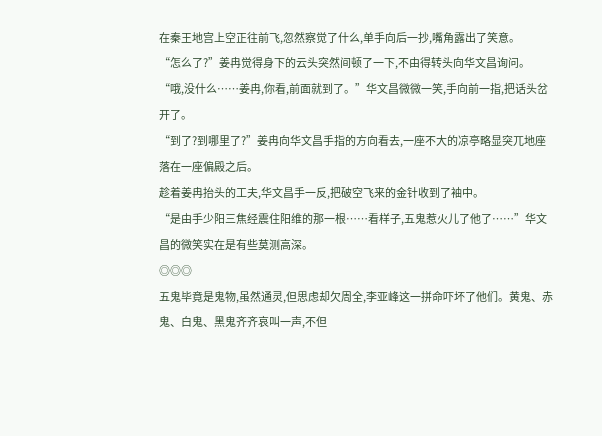在秦王地宫上空正往前飞,忽然察觉了什么,单手向后一抄,嘴角露出了笑意。
“怎么了?”姜冉觉得身下的云头突然间顿了一下,不由得转头向华文昌询问。
“哦,没什么……姜冉,你看,前面就到了。”华文昌微微一笑,手向前一指,把话头岔开了。
“到了?到哪里了?”姜冉向华文昌手指的方向看去,一座不大的凉亭略显突兀地座落在一座偏殿之后。
趁着姜冉抬头的工夫,华文昌手一反,把破空飞来的金针收到了袖中。
“是由手少阳三焦经震住阳维的那一根……看样子,五鬼惹火儿了他了……”华文昌的微笑实在是有些莫测高深。
◎◎◎
五鬼毕竟是鬼物,虽然通灵,但思虑却欠周全,李亚峰这一拼命吓坏了他们。黄鬼、赤鬼、白鬼、黑鬼齐齐哀叫一声,不但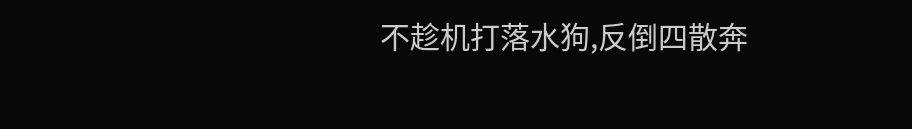不趁机打落水狗,反倒四散奔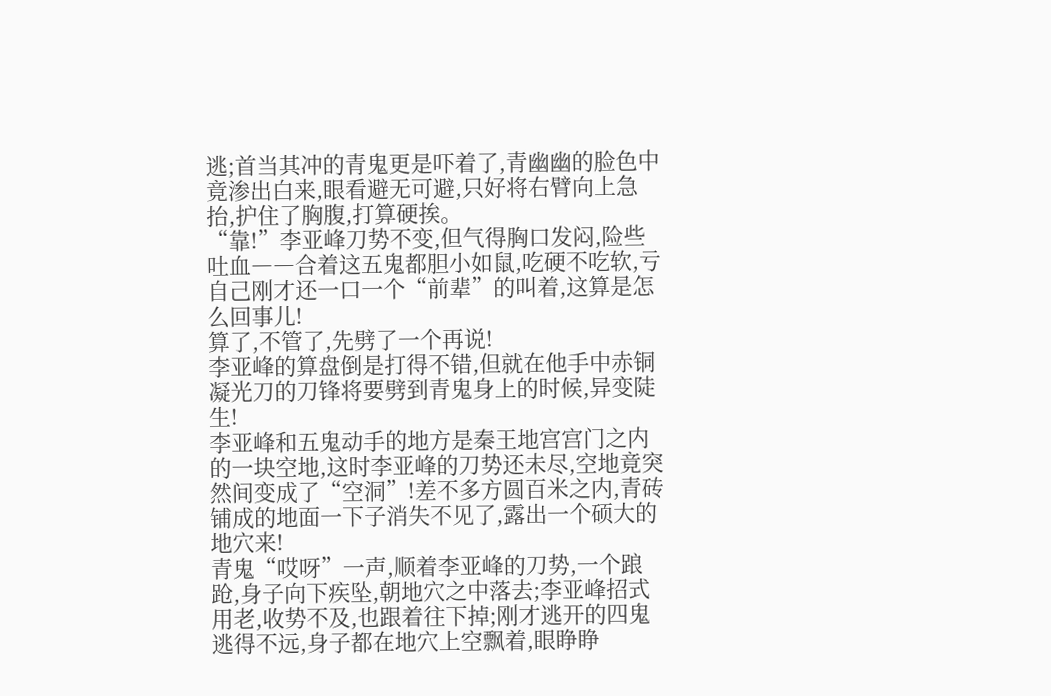逃;首当其冲的青鬼更是吓着了,青幽幽的脸色中竟渗出白来,眼看避无可避,只好将右臂向上急抬,护住了胸腹,打算硬挨。
“靠!”李亚峰刀势不变,但气得胸口发闷,险些吐血――合着这五鬼都胆小如鼠,吃硬不吃软,亏自己刚才还一口一个“前辈”的叫着,这算是怎么回事儿!
算了,不管了,先劈了一个再说!
李亚峰的算盘倒是打得不错,但就在他手中赤铜凝光刀的刀锋将要劈到青鬼身上的时候,异变陡生!
李亚峰和五鬼动手的地方是秦王地宫宫门之内的一块空地,这时李亚峰的刀势还未尽,空地竟突然间变成了“空洞”!差不多方圆百米之内,青砖铺成的地面一下子消失不见了,露出一个硕大的地穴来!
青鬼“哎呀”一声,顺着李亚峰的刀势,一个踉跄,身子向下疾坠,朝地穴之中落去;李亚峰招式用老,收势不及,也跟着往下掉;刚才逃开的四鬼逃得不远,身子都在地穴上空飘着,眼睁睁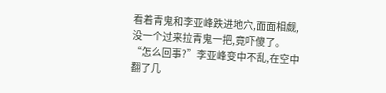看着青鬼和李亚峰跌进地穴,面面相觑,没一个过来拉青鬼一把,竟吓傻了。
“怎么回事?”李亚峰变中不乱,在空中翻了几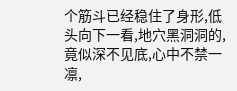个筋斗已经稳住了身形,低头向下一看,地穴黑洞洞的,竟似深不见底,心中不禁一凛,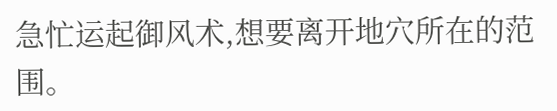急忙运起御风术,想要离开地穴所在的范围。